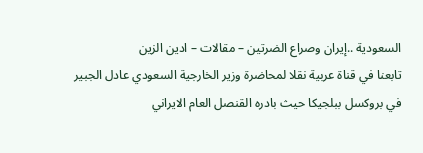السعودية ..إيران وصراع الضرتين – مقالات – ادين الزين
تابعنا في قناة عربية نقلا لمحاضرة وزير الخارجية السعودي عادل الجبير في بروكسل ببلجيكا حيث بادره القنصل العام الايراني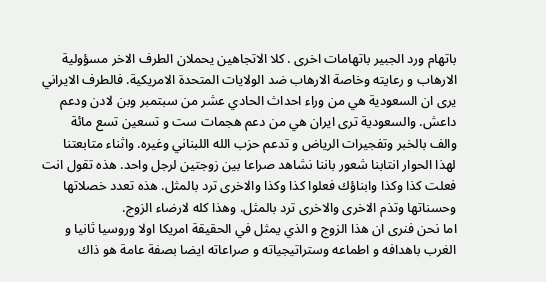باتهام ورد الجبير باتهامات اخرى . كلا الاتجاهين يحملان الطرف الاخر مسؤولية الارهاب و رعايته وخاصة الارهاب ضد الولايات المتحدة الامريكية. فالطرف الايراني يرى ان السعودية هي من وراء احداث الحادي عشر من سبتمبر وبن لادن ودعم داعش. والسعودية ترى ايران هي من دعم هجمات ست و تسعين تسع مائة والف بالخبر وتفجيرات الرياض و تدعم حزب الله اللبناني وغيره. واثناء متابعتنا لهذا الحوار انتابنا شعور باننا نشاهد صراعا بين زوجتين لرجل واحد. هذه تقول انت فعلت كذا وكذا وابناؤك فعلوا كذا وكذا والاخرى ترد بالمثل. هذه تعدد خصلاتها وحسناتها وتذم الاخرى والاخرى ترد بالمثل. وهذا كله لارضاء الزوج.
اما نحن فنرى ان هذا الزوج و الذي يمثل في الحقيقة امريكا اولا وروسيا ثانيا و الغرب باهدافه و اطماعه وستراتيجياته و صراعاته ايضا بصفة عامة هو ذاك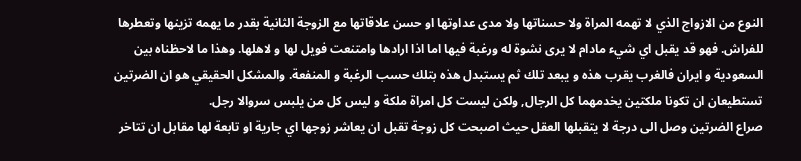النوع من الازواج الذي لا تهمه المراة ولا حسناتها ولا مدى عداوتها او حسن علاقاتها مع الزوجة الثانية بقدر ما يهمه تزينها وتعطرها للفراش. فهو قد يقبل اي شيء مادام لا يرى نشوة له ورغبة فيها اما اذا ارادها وامتنعت فويل لها و لاهلها. وهذا ما لاحظناه بين السعودية و ايران فالغرب يقرب هذه و يبعد تلك ثم يستبدل هذه بتلك حسب الرغبة و المنفعة. والمشكل الحقيقي هو ان الضرتين تستطيعان ان تكونا ملكتين يخدمهما كل الرجال, ولكن ليست كل امراة ملكة و ليس كل من يلبس سروالا رجل.
صراع الضرتين وصل الى درجة لا يتقبلها العقل حيث اصبحت كل زوجة تقبل ان يعاشر زوجها اي جارية او تابعة لها مقابل ان تتاخر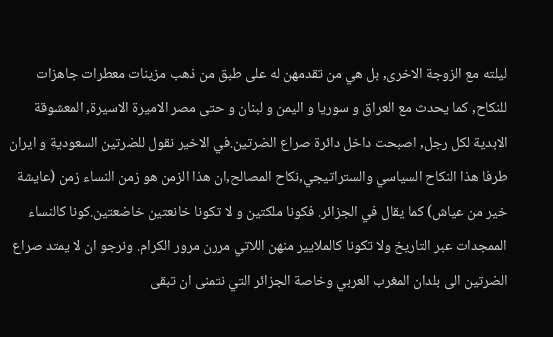ليلته مع الزوجة الاخرى, بل هي من تقدمهن له على طبق من ذهب مزينات معطرات جاهزات للنكاح, كما يحدث مع العراق و سوريا و اليمن و لبنان و حتى مصر الاميرة الاسيرة, المعشوقة الابدية لكل رجل, اصبحت داخل دائرة صراع الضرتين.في الاخير نقول للضرتين السعودية و ايران طرفا هذا النكاح السياسي والستراتيجي,نكاح المصالح,ان هذا الزمن هو زمن النساء زمن (عايشة خير من عياش) كما يقال في الجزائر. فكونا ملكتين و لا تكونا خانعتين خاضعتين.كونا كالنساء الممجدات عبر التاريخ ولا تكونا كالملايير منهن اللاتي مررن مرور الكرام. ونرجو ان لا يمتد صراع الضرتين الى بلدان المغرب العربي وخاصة الجزائر التي نتمنى ان تبقى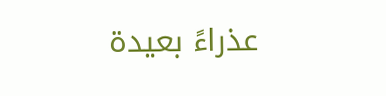عذراءً بعيدة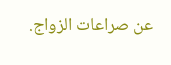عن صراعات الزواج.